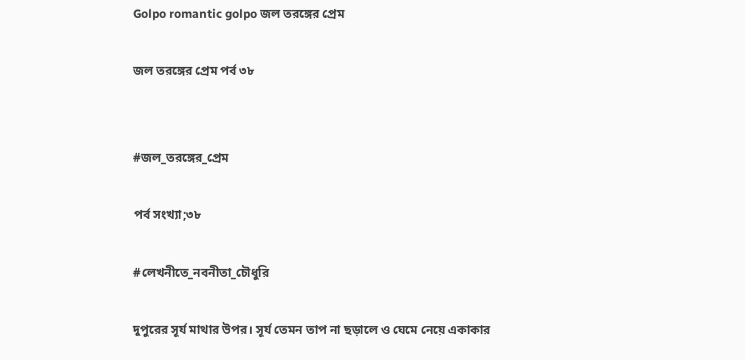Golpo romantic golpo জল তরঙ্গের প্রেম

জল তরঙ্গের প্রেম পর্ব ৩৮


#জল_তরঙ্গের_প্রেম

পর্ব সংখ্যা;৩৮

#লেখনীতে_নবনীতা_চৌধুরি

দুপুরের সূর্য মাথার উপর। সূর্য তেমন তাপ না ছড়ালে ও ঘেমে নেয়ে একাকার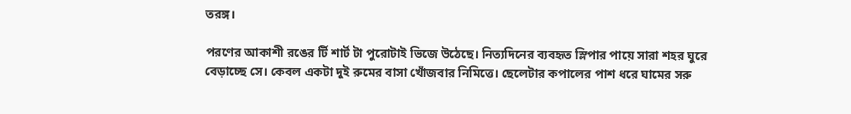তরঙ্গ।

পরণের আকাশী রঙের র্টি শার্ট টা পুরোটাই ভিজে উঠেছে। নিত্যদিনের ব্যবহৃত স্লিপার পায়ে সারা শহর ঘুরে বেড়াচ্ছে সে। কেবল একটা দুই রুমের বাসা খোঁজবার নিমিত্তে। ছেলেটার কপালের পাশ ধরে ঘামের সরু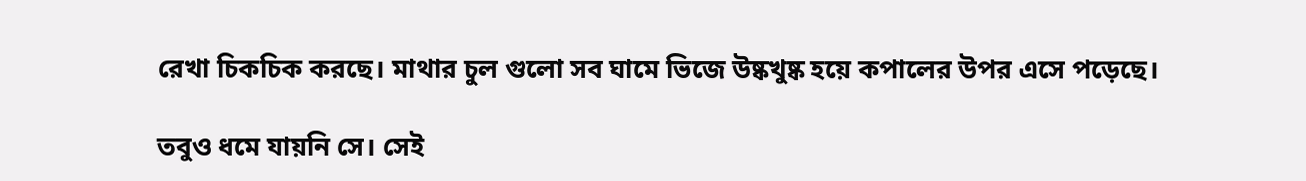রেখা চিকচিক করছে। মাথার চুল গুলো সব ঘামে ভিজে উষ্কখুষ্ক হয়ে কপালের উপর এসে পড়েছে।

তবুও ধমে যায়নি সে। সেই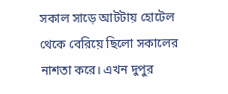সকাল সাড়ে আটটায় হোটেল থেকে বেরিয়ে ছিলো সকালের নাশতা করে। এখন দুপুর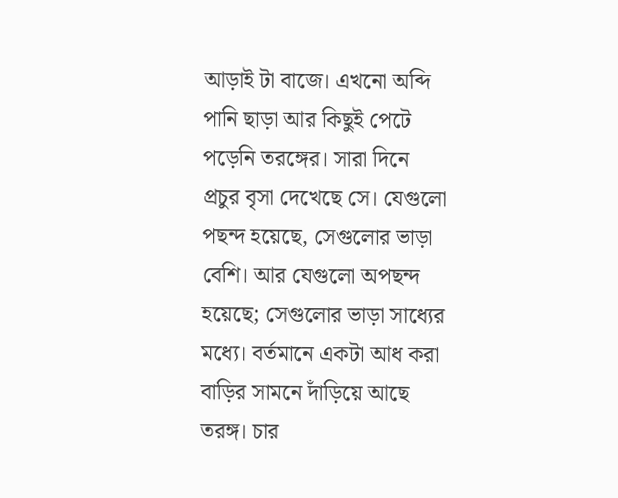আড়াই টা বাজে। এখনো অব্দি পানি ছাড়া আর কিছুই পেটে পড়েনি তরঙ্গের। সারা দিনে প্রচুর বৃসা দেখেছে সে। যেগুলো পছন্দ হয়েছে, সেগুলোর ভাড়া বেশি। আর যেগুলো অপছন্দ হয়েছে; সেগুলোর ভাড়া সাধ্যের মধ্যে। বর্তমানে একটা আধ করা বাড়ির সামনে দাঁড়িয়ে আছে তরঙ্গ। চার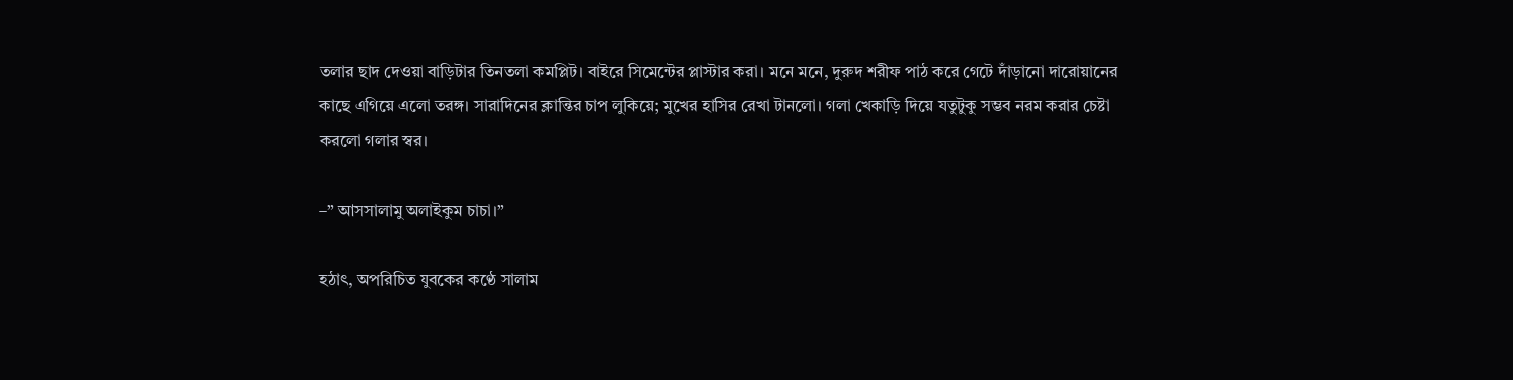তলার ছাদ দেওয়া বাড়িটার তিনতলা কমপ্লিট। বাইরে সিমেন্টের প্লাস্টার করা। মনে মনে, দুরুদ শরীফ পাঠ করে গেটে দাঁড়ানো দারোয়ানের কাছে এগিয়ে এলো তরঙ্গ। সারাদিনের ক্লান্তির চাপ লুকিয়ে; মুখের হাসির রেখা টানলো। গলা খেকাড়ি দিয়ে যতুটুকু সম্ভব নরম করার চেষ্টা করলো গলার স্বর।

–” আসসালামু অলাইকুম চাচা।”

হঠাৎ, অপরিচিত যুবকের কণ্ঠে সালাম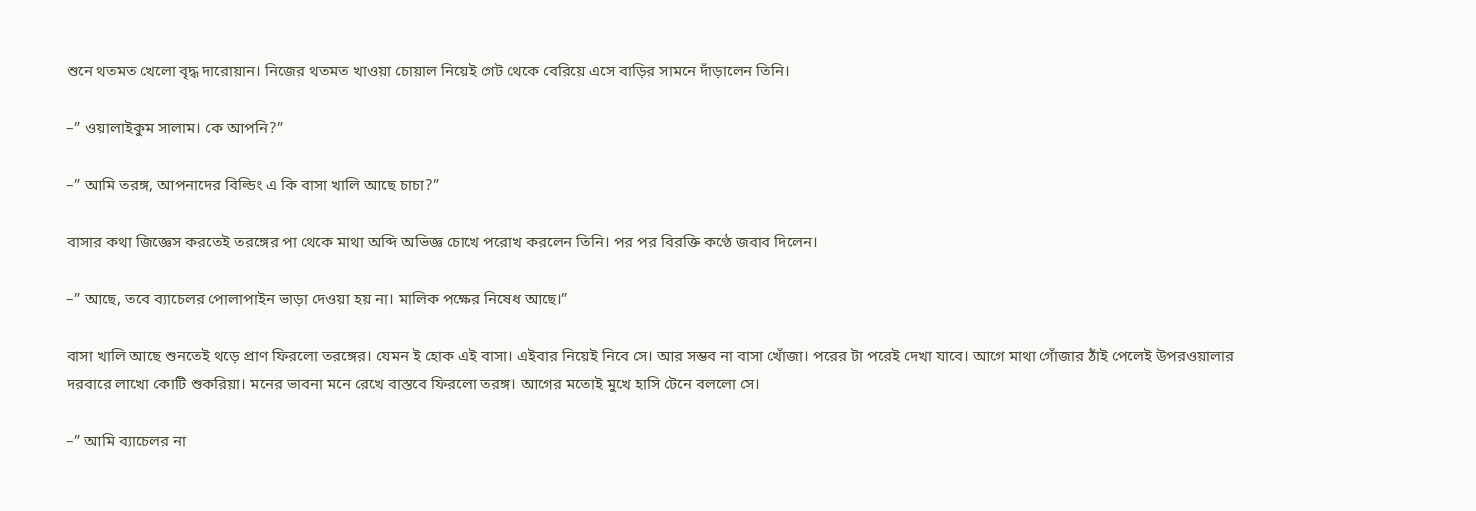শুনে থতমত খেলো বৃদ্ধ দারোয়ান। নিজের থতমত খাওয়া চোয়াল নিয়েই গেট থেকে বেরিয়ে এসে বাড়ির সামনে দাঁড়ালেন তিনি।

–” ওয়ালাইকুম সালাম। কে আপনি?”

–” আমি তরঙ্গ, আপনাদের বিল্ডিং এ কি বাসা খালি আছে চাচা?”

বাসার কথা জিজ্ঞেস করতেই তরঙ্গের পা থেকে মাথা অব্দি অভিজ্ঞ চোখে পরোখ করলেন তিনি। পর পর বিরক্তি কণ্ঠে জবাব দিলেন।

–” আছে, তবে ব্যাচেলর পোলাপাইন ভাড়া দেওয়া হয় না। মালিক পক্ষের নিষেধ আছে।”

বাসা খালি আছে শুনতেই থড়ে প্রাণ ফিরলো তরঙ্গের। যেমন ই হোক এই বাসা। এইবার নিয়েই নিবে সে। আর সম্ভব না বাসা খোঁজা। পরের টা পরেই দেখা যাবে। আগে মাথা গোঁজার ঠাঁই পেলেই উপরওয়ালার দরবারে লাখো কোটি শুকরিয়া। মনের ভাবনা মনে রেখে বাস্তবে ফিরলো তরঙ্গ। আগের মতোই মুখে হাসি টেনে বললো সে।

–” আমি ব্যাচেলর না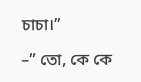চাচা।”

–” তো, কে কে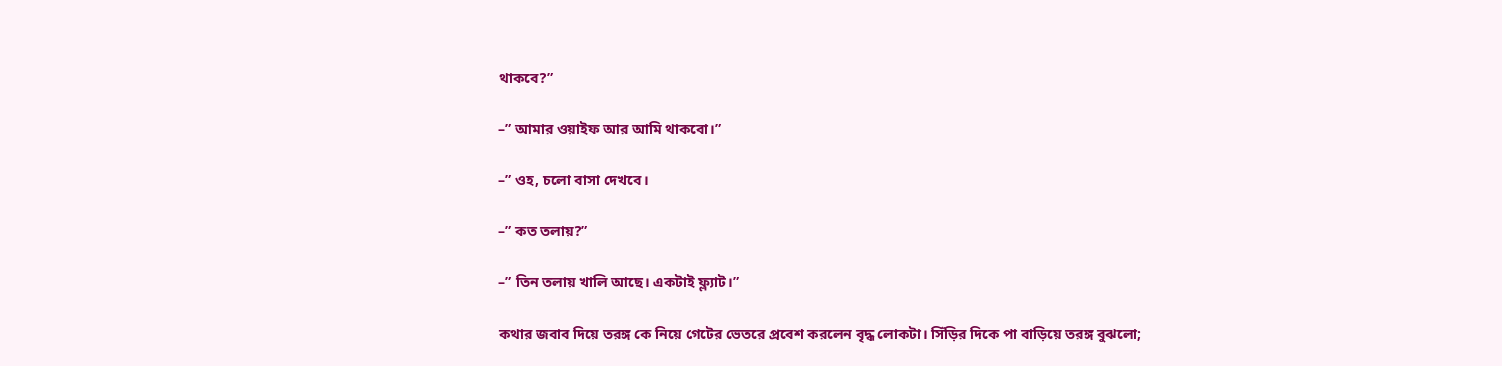থাকবে?”

–” আমার ওয়াইফ আর আমি থাকবো।”

–” ওহ, চলো বাসা দেখবে।

–” কত তলায়?”

–” তিন তলায় খালি আছে। একটাই ফ্ল্যাট।”

কথার জবাব দিয়ে তরঙ্গ কে নিয়ে গেটের ভেতরে প্রবেশ করলেন বৃদ্ধ লোকটা। সিঁড়ির দিকে পা বাড়িয়ে তরঙ্গ বুঝলো;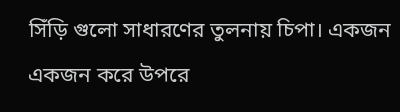সিঁড়ি গুলো সাধারণের তুলনায় চিপা। একজন একজন করে উপরে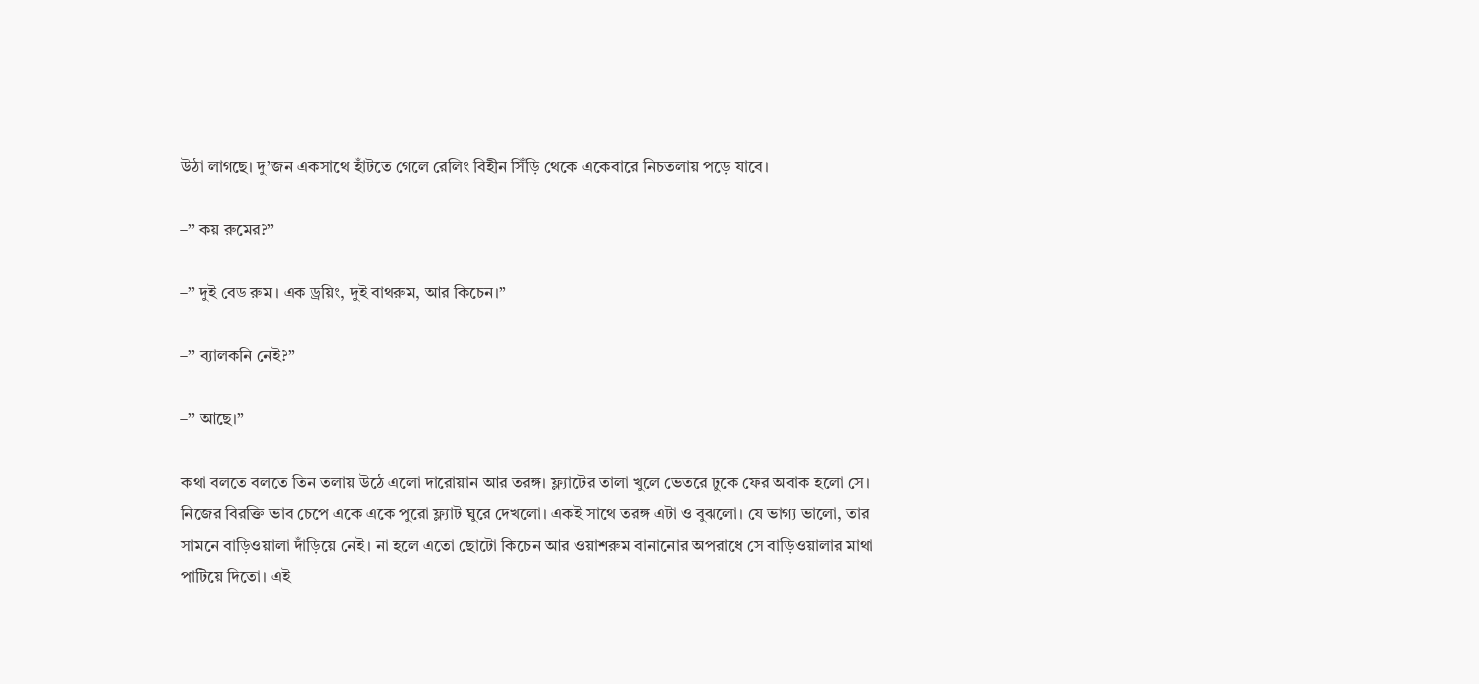উঠা লাগছে। দু’জন একসাথে হাঁটতে গেলে রেলিং বিহীন সিঁড়ি থেকে একেবারে নিচতলায় পড়ে যাবে।

–” কয় রুমের?”

–” দুই বেড রুম। এক ড্রয়িং, দুই বাথরুম, আর কিচেন।”

–” ব্যালকনি নেই?”

–” আছে।”

কথা বলতে বলতে তিন তলায় উঠে এলো দারোয়ান আর তরঙ্গ। ফ্ল্যাটের তালা খুলে ভেতরে ঢুকে ফের অবাক হলো সে। নিজের বিরক্তি ভাব চেপে একে একে পুরো ফ্ল্যাট ঘুরে দেখলো। একই সাথে তরঙ্গ এটা ও বুঝলো। যে ভাগ্য ভালো, তার সামনে বাড়িওয়ালা দাঁড়িয়ে নেই। না হলে এতো ছোটো কিচেন আর ওয়াশরুম বানানোর অপরাধে সে বাড়িওয়ালার মাথা পাটিয়ে দিতো। এই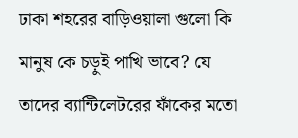ঢাকা শহরের বাড়িওয়ালা গুলো কি মানুষ কে চড়ুই পাখি ভাবে? যে তাদের ব্যান্টিলেটরের ফাঁকের মতো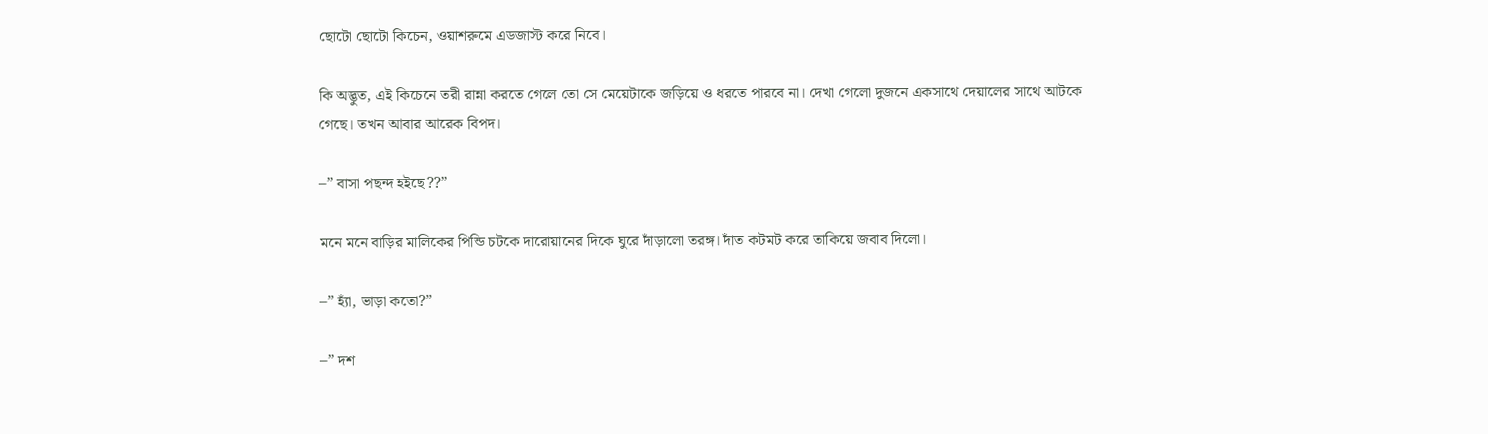ছোটো ছোটো কিচেন, ওয়াশরুমে এডজাস্ট করে নিবে।

কি অদ্ভুত, এই কিচেনে তরী রান্না করতে গেলে তো সে মেয়েটাকে জড়িয়ে ও ধরতে পারবে না। দেখা গেলো দুজনে একসাথে দেয়ালের সাথে আটকে গেছে। তখন আবার আরেক বিপদ।

–” বাসা পছন্দ হইছে??”

মনে মনে বাড়ির মালিকের পিন্ডি চটকে দারোয়ানের দিকে ঘুরে দাঁড়ালো তরঙ্গ। দাঁত কটমট করে তাকিয়ে জবাব দিলো।

–” হ্যাঁ, ভাড়া কতো?”

–” দশ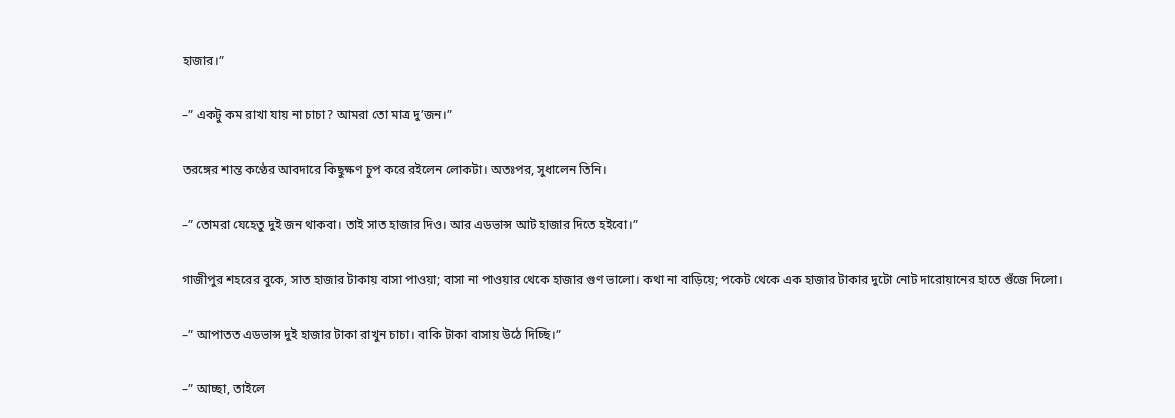হাজার।”

–” একটু কম রাখা যায় না চাচা? আমরা তো মাত্র দু’জন।”

তরঙ্গের শান্ত কণ্ঠের আবদারে কিছুক্ষণ চুপ করে রইলেন লোকটা। অতঃপর, সুধালেন তিনি।

–” তোমরা যেহেতু দুই জন থাকবা। তাই সাত হাজার দিও। আর এডভান্স আট হাজার দিতে হইবো।”

গাজীপুর শহরের বুকে, সাত হাজার টাকায় বাসা পাওয়া; বাসা না পাওয়ার থেকে হাজার গুণ ভালো। কথা না বাড়িয়ে; পকেট থেকে এক হাজার টাকার দুটো নোট দারোয়ানের হাতে গুঁজে দিলো।

–” আপাতত এডভান্স দুই হাজার টাকা রাখুন চাচা। বাকি টাকা বাসায় উঠে দিচ্ছি।”

–” আচ্ছা, তাইলে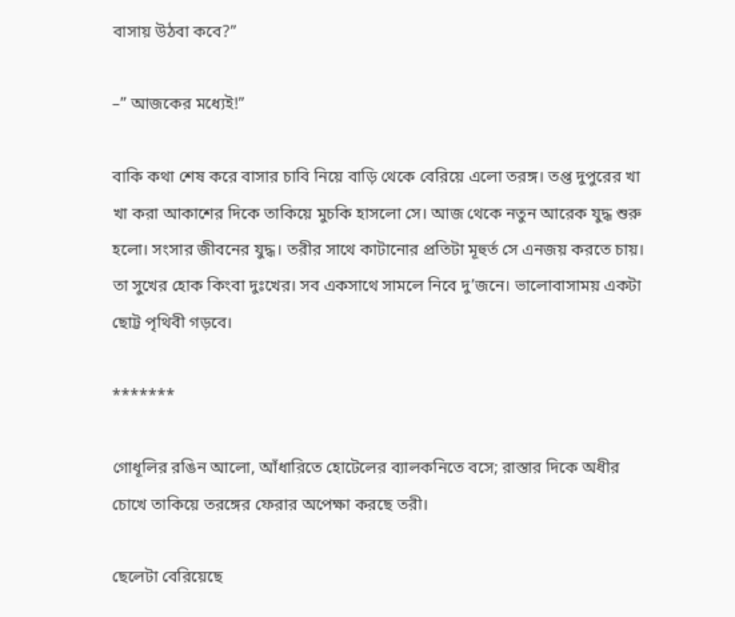বাসায় উঠবা কবে?”

–” আজকের মধ্যেই!”

বাকি কথা শেষ করে বাসার চাবি নিয়ে বাড়ি থেকে বেরিয়ে এলো তরঙ্গ। তপ্ত দুপুরের খা খা করা আকাশের দিকে তাকিয়ে মুচকি হাসলো সে। আজ থেকে নতুন আরেক যুদ্ধ শুরু হলো। সংসার জীবনের যুদ্ধ। তরীর সাথে কাটানোর প্রতিটা মূহুর্ত সে এনজয় করতে চায়। তা সুখের হোক কিংবা দুঃখের। সব একসাথে সামলে নিবে দু’জনে। ভালোবাসাময় একটা ছোট্ট পৃথিবী গড়বে।

*******

গোধূলির রঙিন আলো, আঁধারিতে হোটেলের ব্যালকনিতে বসে; রাস্তার দিকে অধীর চোখে তাকিয়ে তরঙ্গের ফেরার অপেক্ষা করছে তরী।

ছেলেটা বেরিয়েছে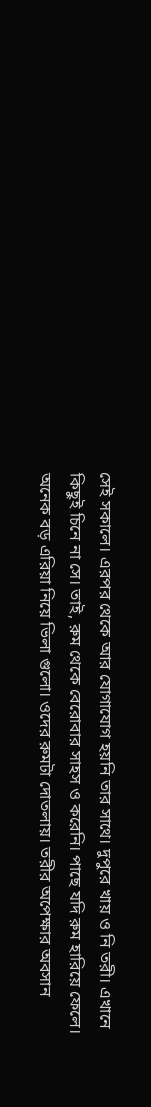সেই সকালে। এরপর থেকে আর যোগাযোগ হয়নি তার সাথে। দুপুরে খায় ও নি তরী। এখানে কিছুই চিনে না সে। তাই, রুম থেকে বেরোবার সাহস ও করেনি। পাছে যদি রুম হারিয়ে ফেলে। অনেক বড় এরিয়া নিয়ে ভিলা গুলো। ওদের রুমটা দোতলায়। তরীর অপেক্ষার অবসান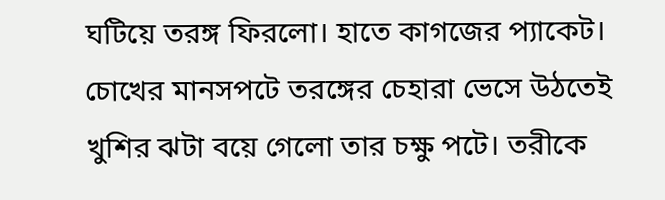ঘটিয়ে তরঙ্গ ফিরলো। হাতে কাগজের প্যাকেট। চোখের মানসপটে তরঙ্গের চেহারা ভেসে উঠতেই খুশির ঝটা বয়ে গেলো তার চক্ষু পটে। তরীকে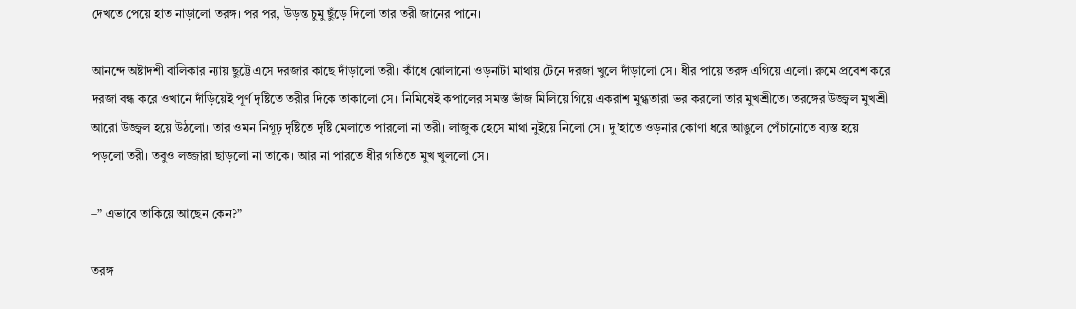দেখতে পেয়ে হাত নাড়ালো তরঙ্গ। পর পর, উড়ন্ত চুমু ছুঁড়ে দিলো তার তরী জানের পানে।

আনন্দে অষ্টাদশী বালিকার ন্যায় ছুট্টে এসে দরজার কাছে দাঁড়ালো তরী। কাঁধে ঝোলানো ওড়নাটা মাথায় টেনে দরজা খুলে দাঁড়ালো সে। ধীর পায়ে তরঙ্গ এগিয়ে এলো। রুমে প্রবেশ করে দরজা বন্ধ করে ওখানে দাঁড়িয়েই পূর্ণ দৃষ্টিতে তরীর দিকে তাকালো সে। নিমিষেই কপালের সমস্ত ভাঁজ মিলিয়ে গিয়ে একরাশ মুগ্ধতারা ভর করলো তার মুখশ্রীতে। তরঙ্গের উজ্জ্বল মুখশ্রী আরো উজ্জ্বল হয়ে উঠলো। তার ওমন নিগূঢ় দৃষ্টিতে দৃষ্টি মেলাতে পারলো না তরী। লাজুক হেসে মাথা নুইয়ে নিলো সে। দু’হাতে ওড়নার কোণা ধরে আঙুলে পেঁচানোতে ব্যস্ত হয়ে পড়লো তরী। তবুও লজ্জারা ছাড়লো না তাকে। আর না পারতে ধীর গতিতে মুখ খুললো সে।

–” এভাবে তাকিয়ে আছেন কেন?”

তরঙ্গ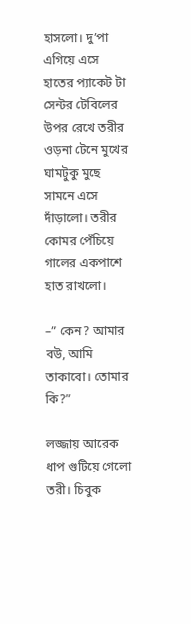হাসলো। দু’পা এগিয়ে এসে হাতের প্যাকেট টা সেন্টর টেবিলের উপর রেখে তরীর ওড়না টেনে মুখের ঘামটুকু মুছে সামনে এসে দাঁড়ালো। তরীর কোমর পেঁচিয়ে গালের একপাশে হাত রাখলো।

–” কেন? আমার বউ, আমি তাকাবো। তোমার কি?”

লজ্জায় আরেক ধাপ গুটিয়ে গেলো তরী। চিবুক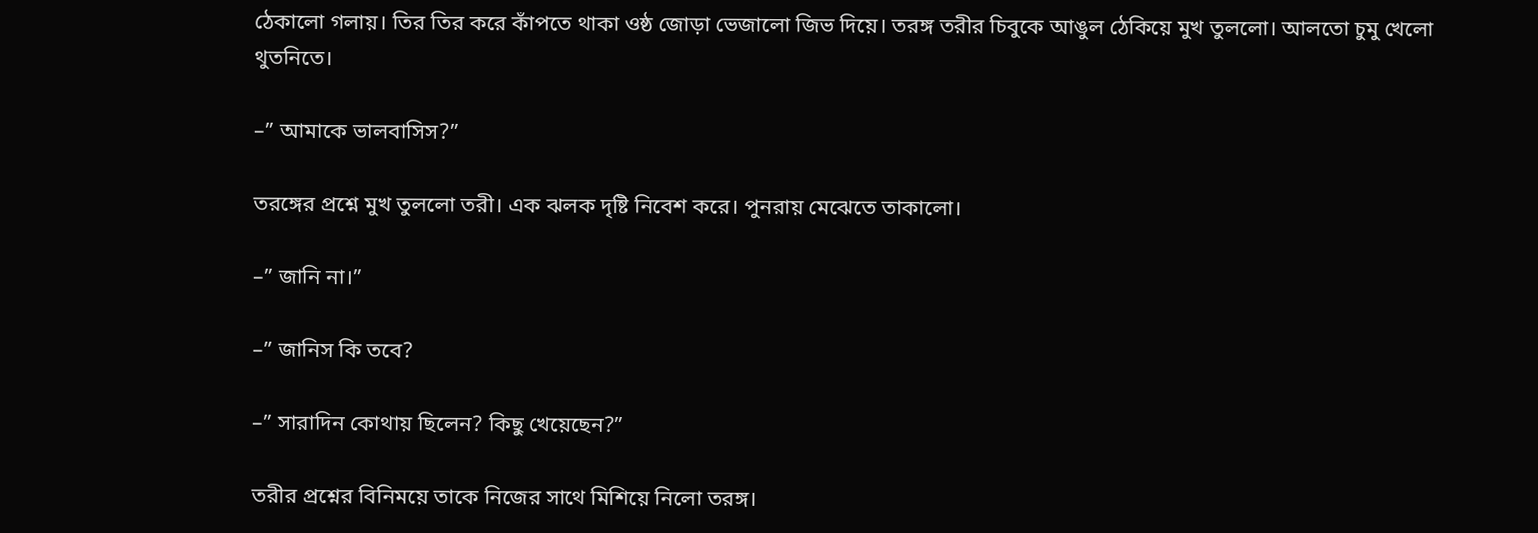ঠেকালো গলায়। তির তির করে কাঁপতে থাকা ওষ্ঠ জোড়া ভেজালো জিভ দিয়ে। তরঙ্গ তরীর চিবুকে আঙুল ঠেকিয়ে মুখ তুললো। আলতো চুমু খেলো থুতনিতে।

–” আমাকে ভালবাসিস?”

তরঙ্গের প্রশ্নে মুখ তুললো তরী। এক ঝলক দৃষ্টি নিবেশ করে। পুনরায় মেঝেতে তাকালো।

–” জানি না।”

–” জানিস কি তবে?

–” সারাদিন কোথায় ছিলেন? কিছু খেয়েছেন?”

তরীর প্রশ্নের বিনিময়ে তাকে নিজের সাথে মিশিয়ে নিলো তরঙ্গ।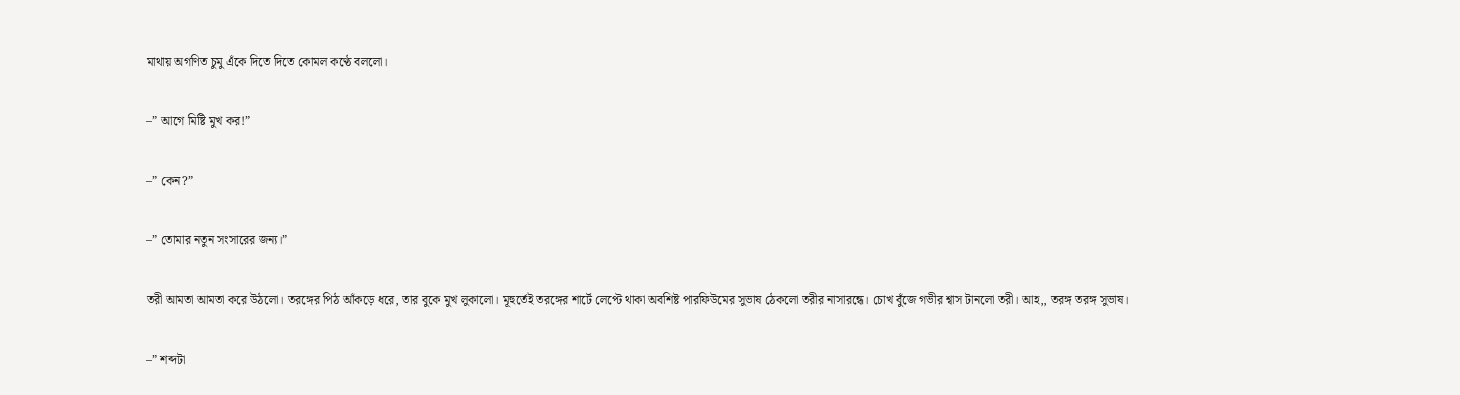মাথায় অগণিত চুমু এঁকে দিতে দিতে কোমল কণ্ঠে বললো।

–” আগে মিষ্টি মুখ কর!”

–” কেন?”

–” তোমার নতুন সংসারের জন্য।”

তরী আমতা আমতা করে উঠলো। তরঙ্গের পিঠ আঁকড়ে ধরে, তার বুকে মুখ লুকালো। মূহুর্তেই তরঙ্গের শার্টে লেপ্টে থাকা অবশিষ্ট পারফিউমের সুভাষ ঠেকলো তরীর নাসারন্ধে। চোখ বুঁজে গভীর শ্বাস টানলো তরী। আহ,, তরঙ্গ তরঙ্গ সুভাষ।

–” শব্দটা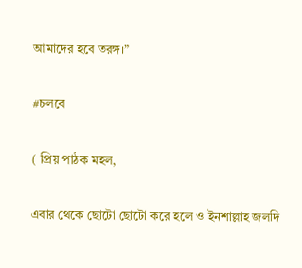আমাদের হবে তরঙ্গ।”

#চলবে

( প্রিয় পাঠক মহল,

এবার থেকে ছোটো ছোটো করে হলে ও ইনশাল্লাহ জলদি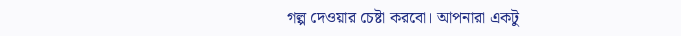গল্প দেওয়ার চেষ্টা করবো। আপনারা একটু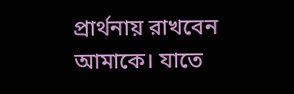প্রার্থনায় রাখবেন আমাকে। যাতে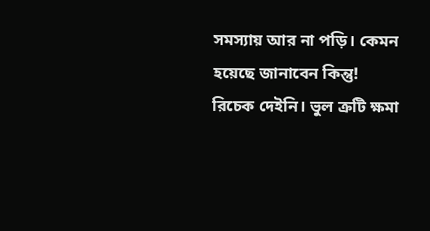সমস্যায় আর না পড়ি। কেমন হয়েছে জানাবেন কিন্তু! রিচেক দেইনি। ভুল ক্রটি ক্ষমা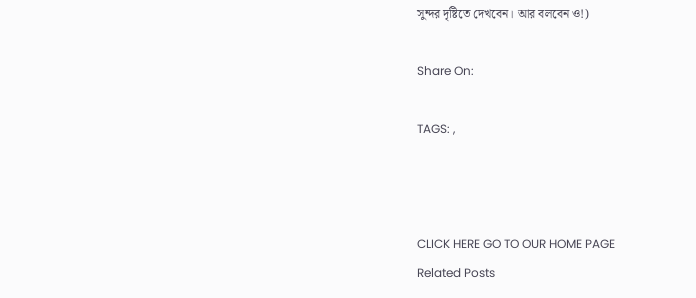সুন্দর দৃষ্টিতে দেখবেন। আর বলবেন ও!)

Share On:

TAGS: ,



CLICK HERE GO TO OUR HOME PAGE
Related Posts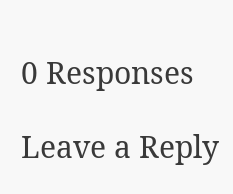0 Responses

Leave a Reply